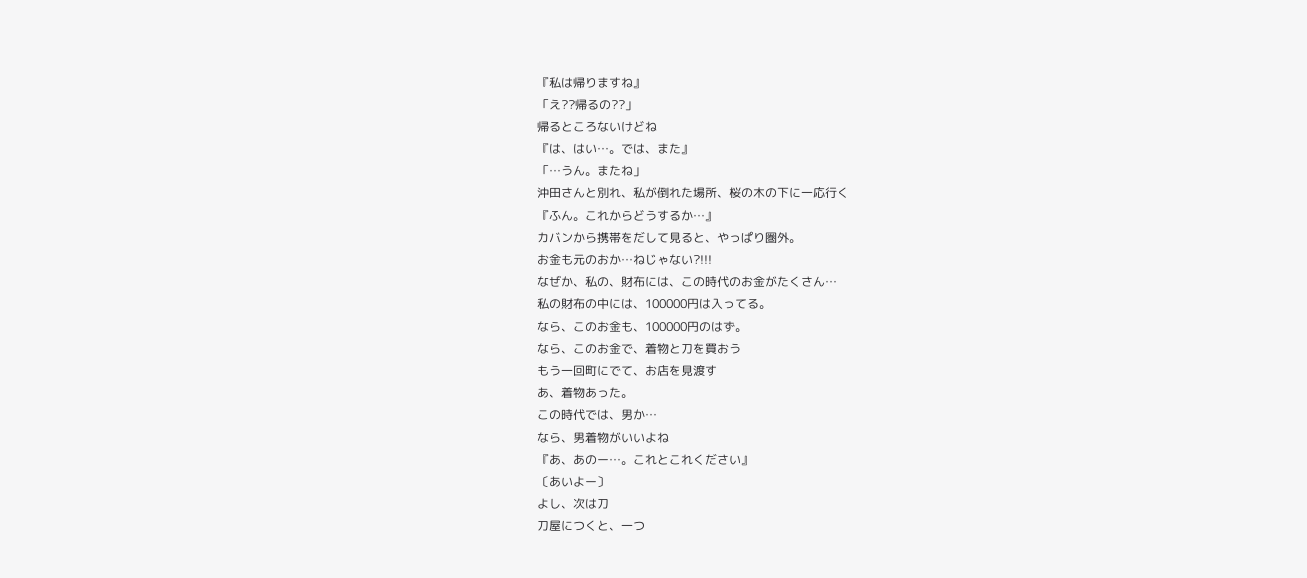『私は帰りますね』
「え??帰るの??」
帰るところないけどね
『は、はい…。では、また』
「…うん。またね」
沖田さんと別れ、私が倒れた場所、桜の木の下に一応行く
『ふん。これからどうするか…』
カバンから携帯をだして見ると、やっぱり圏外。
お金も元のおか…ねじゃない?!!!
なぜか、私の、財布には、この時代のお金がたくさん…
私の財布の中には、100000円は入ってる。
なら、このお金も、100000円のはず。
なら、このお金で、着物と刀を買おう
もう一回町にでて、お店を見渡す
あ、着物あった。
この時代では、男か…
なら、男着物がいいよね
『あ、あのー…。これとこれください』
〔あいよー〕
よし、次は刀
刀屋につくと、一つ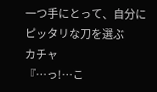一つ手にとって、自分にピッタリな刀を選ぶ
カチャ
『…っ!…こ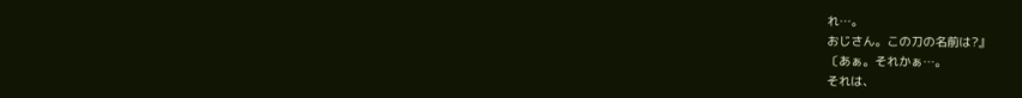れ…。
おじさん。この刀の名前は?』
〔あぁ。それかぁ…。
それは、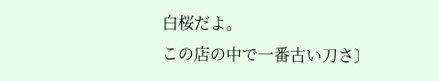白桜だよ。
この店の中で一番古い刀さ〕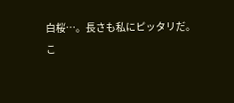白桜…。長さも私にピッタリだ。
こ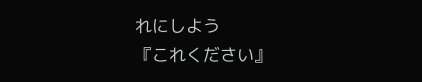れにしよう
『これください』